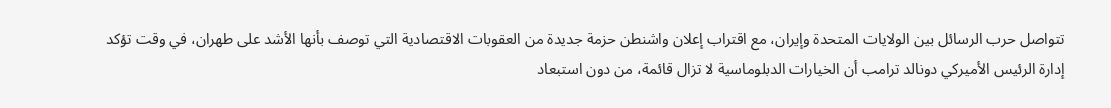تتواصل حرب الرسائل بين الولايات المتحدة وإيران، مع اقتراب إعلان واشنطن حزمة جديدة من العقوبات الاقتصادية التي توصف بأنها الأشد على طهران، في وقت تؤكد إدارة الرئيس الأميركي دونالد ترامب أن الخيارات الدبلوماسية لا تزال قائمة، من دون استبعاد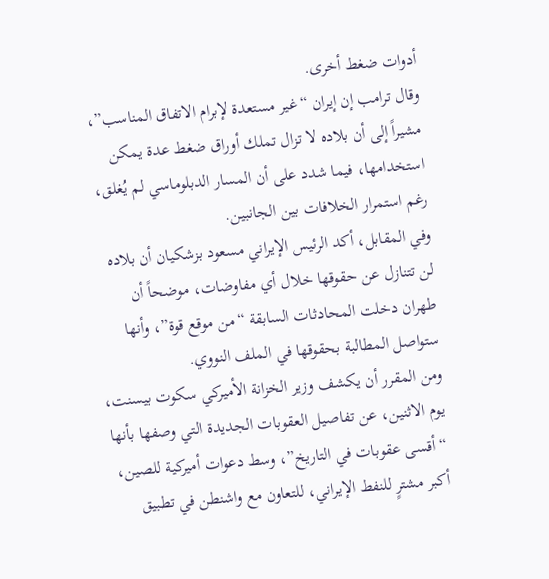أدوات ضغط أخرى.
وقال ترامب إن إيران “غير مستعدة لإبرام الاتفاق المناسب”، مشيراً إلى أن بلاده لا تزال تملك أوراق ضغط عدة يمكن استخدامها، فيما شدد على أن المسار الدبلوماسي لم يُغلق، رغم استمرار الخلافات بين الجانبين.
وفي المقابل، أكد الرئيس الإيراني مسعود بزشكيان أن بلاده لن تتنازل عن حقوقها خلال أي مفاوضات، موضحاً أن طهران دخلت المحادثات السابقة “من موقع قوة”، وأنها ستواصل المطالبة بحقوقها في الملف النووي.
ومن المقرر أن يكشف وزير الخزانة الأميركي سكوت بيسنت، يوم الاثنين، عن تفاصيل العقوبات الجديدة التي وصفها بأنها “أقسى عقوبات في التاريخ”، وسط دعوات أميركية للصين، أكبر مشترٍ للنفط الإيراني، للتعاون مع واشنطن في تطبيق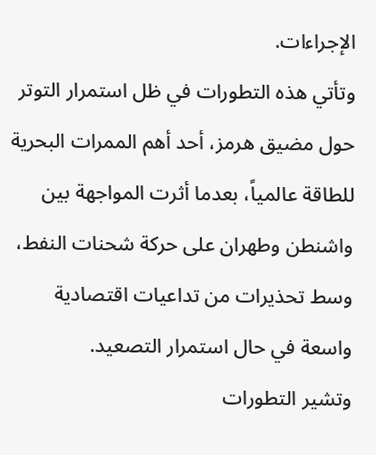الإجراءات.
وتأتي هذه التطورات في ظل استمرار التوتر حول مضيق هرمز، أحد أهم الممرات البحرية للطاقة عالمياً، بعدما أثرت المواجهة بين واشنطن وطهران على حركة شحنات النفط، وسط تحذيرات من تداعيات اقتصادية واسعة في حال استمرار التصعيد.
وتشير التطورات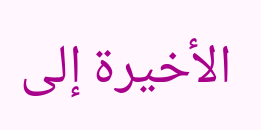الأخيرة إلى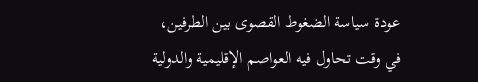عودة سياسة الضغوط القصوى بين الطرفين، في وقت تحاول فيه العواصم الإقليمية والدولية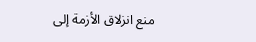منع انزلاق الأزمة إلى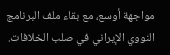مواجهة أوسع، مع بقاء ملف البرنامج النووي الإيراني في صلب الخلافات.